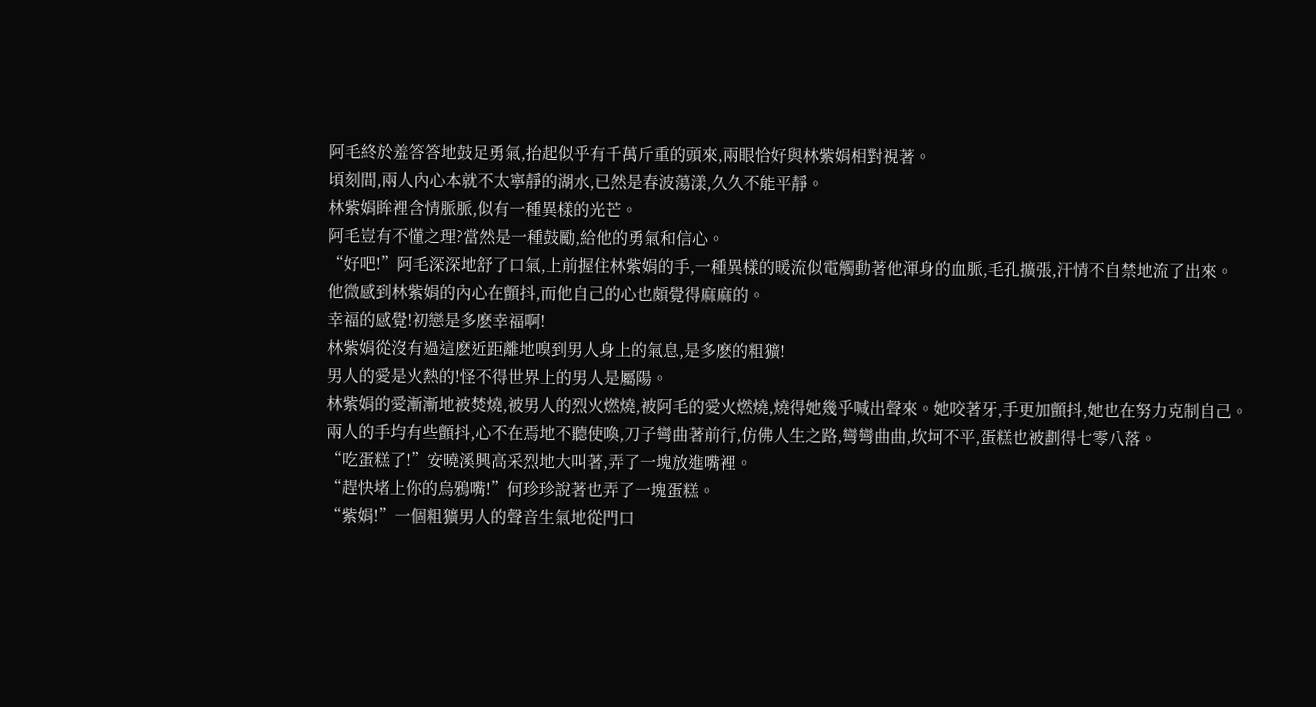阿毛終於羞答答地鼓足勇氣,抬起似乎有千萬斤重的頭來,兩眼恰好與林紫娟相對視著。
頃刻間,兩人內心本就不太寧靜的湖水,已然是春波蕩漾,久久不能平靜。
林紫娟眸裡含情脈脈,似有一種異樣的光芒。
阿毛豈有不懂之理?當然是一種鼓勵,給他的勇氣和信心。
“好吧!”阿毛深深地舒了口氣,上前握住林紫娟的手,一種異樣的暖流似電觸動著他渾身的血脈,毛孔擴張,汗情不自禁地流了出來。
他微感到林紫娟的內心在顫抖,而他自己的心也頗覺得麻麻的。
幸福的感覺!初戀是多麽幸福啊!
林紫娟從沒有過這麽近距離地嗅到男人身上的氣息,是多麽的粗獷!
男人的愛是火熱的!怪不得世界上的男人是屬陽。
林紫娟的愛漸漸地被焚燒,被男人的烈火燃燒,被阿毛的愛火燃燒,燒得她幾乎喊出聲來。她咬著牙,手更加顫抖,她也在努力克制自己。
兩人的手均有些顫抖,心不在焉地不聽使喚,刀子彎曲著前行,仿佛人生之路,彎彎曲曲,坎坷不平,蛋糕也被劃得七零八落。
“吃蛋糕了!”安曉溪興高采烈地大叫著,弄了一塊放進嘴裡。
“趕快堵上你的烏鴉嘴!”何珍珍說著也弄了一塊蛋糕。
“紫娟!”一個粗獷男人的聲音生氣地從門口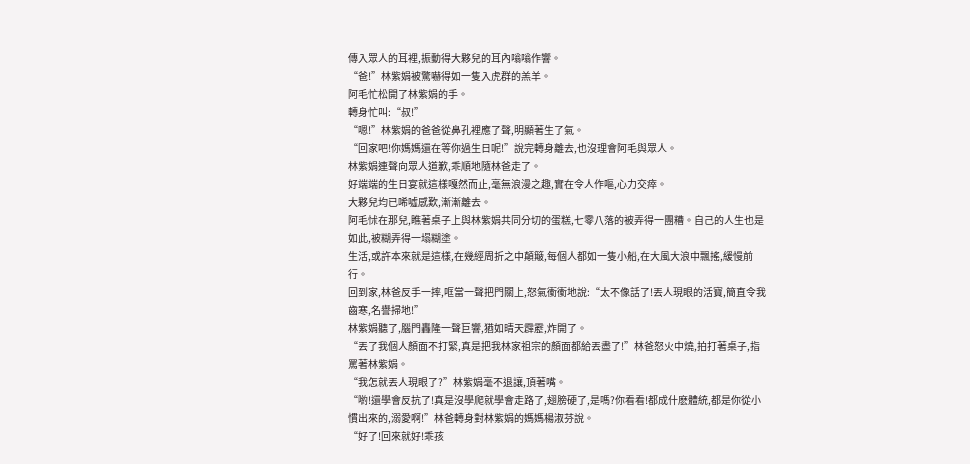傳入眾人的耳裡,振動得大夥兒的耳內嗡嗡作響。
“爸!”林紫娟被驚嚇得如一隻入虎群的羔羊。
阿毛忙松開了林紫娟的手。
轉身忙叫:“叔!”
“嗯!”林紫娟的爸爸從鼻孔裡應了聲,明顯著生了氣。
“回家吧!你媽媽還在等你過生日呢!”說完轉身離去,也沒理會阿毛與眾人。
林紫娟連聲向眾人道歉,乖順地隨林爸走了。
好端端的生日宴就這樣嘎然而止,毫無浪漫之趣,實在令人作嘔,心力交瘁。
大夥兒均已唏噓感歎,漸漸離去。
阿毛怵在那兒,瞧著桌子上與林紫娟共同分切的蛋糕,七零八落的被弄得一團糟。自己的人生也是如此,被糊弄得一塌糊塗。
生活,或許本來就是這樣,在幾經周折之中顛簸,每個人都如一隻小船,在大風大浪中飄搖,緩慢前行。
回到家,林爸反手一摔,哐當一聲把門關上,怒氣衝衝地說:“太不像話了!丟人現眼的活寶,簡直令我齒寒,名譽掃地!”
林紫娟聽了,腦門轟隆一聲巨響,猶如晴天霹靂,炸開了。
“丟了我個人顏面不打緊,真是把我林家祖宗的顏面都給丟盡了!”林爸怒火中燒,拍打著桌子,指罵著林紫娟。
“我怎就丟人現眼了?”林紫娟毫不退讓,頂著嘴。
“喲!還學會反抗了!真是沒學爬就學會走路了,翅膀硬了,是嗎?你看看!都成什麽體統,都是你從小慣出來的,溺愛啊!”林爸轉身對林紫娟的媽媽楊淑芬說。
“好了!回來就好!乖孩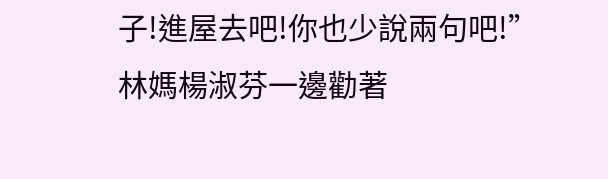子!進屋去吧!你也少說兩句吧!”林媽楊淑芬一邊勸著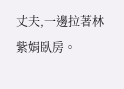丈夫,一邊拉著林紫娟臥房。